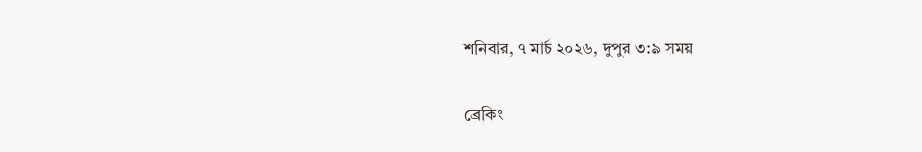শনিবার, ৭ মার্চ ২০২৬, দুপুর ৩:৯ সময়

ব্রেকিং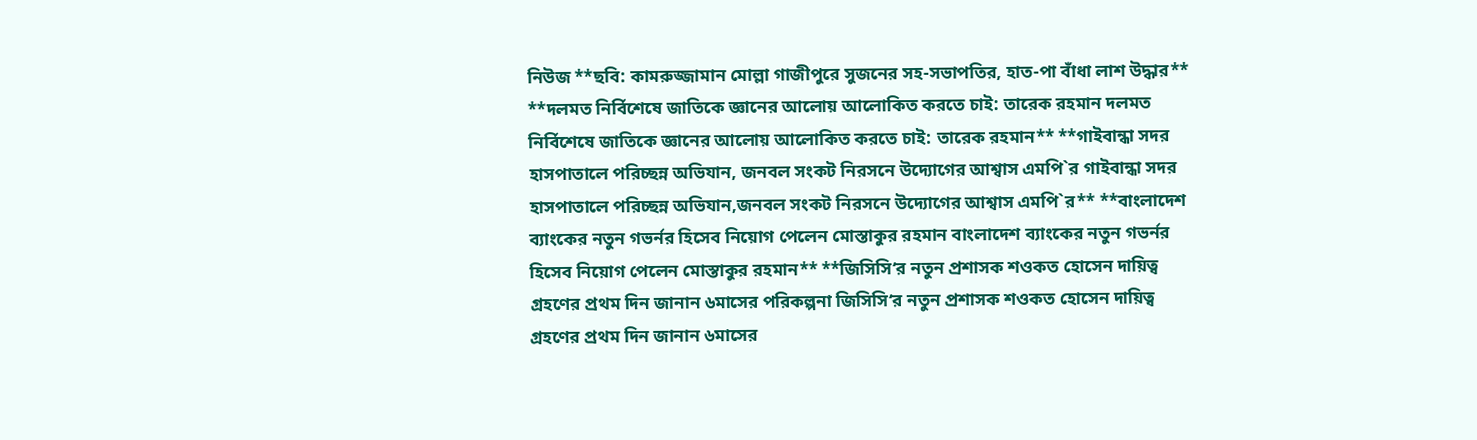নিউজ **ছবি: কামরুজ্জামান মোল্লা গাজীপুরে সুজনের সহ-সভাপতির, হাত-পা বাঁধা লাশ উদ্ধার** **দলমত নির্বিশেষে জাতিকে জ্ঞানের আলোয় আলোকিত করতে চাই: তারেক রহমান দলমত নির্বিশেষে জাতিকে জ্ঞানের আলোয় আলোকিত করতে চাই: তারেক রহমান** **গাইবান্ধা সদর হাসপাতালে পরিচ্ছন্ন অভিযান, জনবল সংকট নিরসনে উদ্যোগের আশ্বাস এমপি`র গাইবান্ধা সদর হাসপাতালে পরিচ্ছন্ন অভিযান,জনবল সংকট নিরসনে উদ্যোগের আশ্বাস এমপি`র** **বাংলাদেশ ব্যাংকের নতুন গভর্নর হিসেব নিয়োগ পেলেন মোস্তাকুর রহমান বাংলাদেশ ব্যাংকের নতুন গভর্নর হিসেব নিয়োগ পেলেন মোস্তাকুর রহমান** **জিসিসি‘র নতুন প্রশাসক শওকত হোসেন দায়িত্ব গ্রহণের প্রথম দিন জানান ৬মাসের পরিকল্পনা জিসিসি‘র নতুন প্রশাসক শওকত হোসেন দায়িত্ব গ্রহণের প্রথম দিন জানান ৬মাসের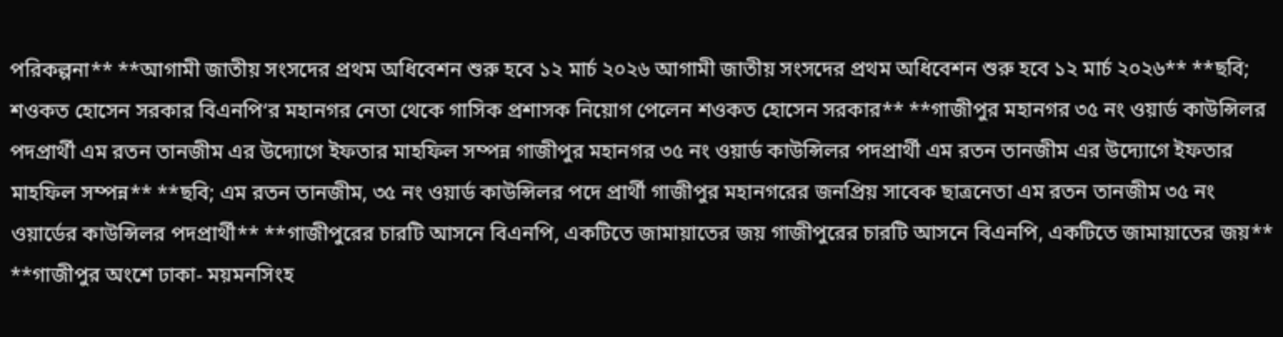পরিকল্পনা** **আগামী জাতীয় সংসদের প্রথম অধিবেশন শুরু হবে ১২ মার্চ ২০২৬ আগামী জাতীয় সংসদের প্রথম অধিবেশন শুরু হবে ১২ মার্চ ২০২৬** **ছবি; শওকত হোসেন সরকার বিএনপি‘র মহানগর নেতা থেকে গাসিক প্রশাসক নিয়োগ পেলেন শওকত হোসেন সরকার** **গাজীপুর মহানগর ৩৫ নং ওয়ার্ড কাউন্সিলর পদপ্রার্থী এম রতন তানজীম এর উদ্যোগে ইফতার মাহফিল সম্পন্ন গাজীপুর মহানগর ৩৫ নং ওয়ার্ড কাউন্সিলর পদপ্রার্থী এম রতন তানজীম এর উদ্যোগে ইফতার মাহফিল সম্পন্ন** **ছবি; এম রতন তানজীম, ৩৫ নং ওয়ার্ড কাউন্সিলর পদে প্রার্থী গাজীপুর মহানগরের জনপ্রিয় সাবেক ছাত্রনেতা এম রতন তানজীম ৩৫ নং ওয়ার্ডের কাউন্সিলর পদপ্রার্থী** **গাজীপুরের চারটি আসনে বিএনপি, একটিতে জামায়াতের জয় গাজীপুরের চারটি আসনে বিএনপি, একটিতে জামায়াতের জয়** **গাজীপুর অংশে ঢাকা- ময়মনসিংহ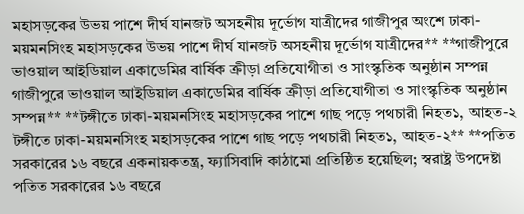মহাসড়কের উভয় পাশে দীর্ঘ যানজট অসহনীয় দূর্ভোগ যাত্রীদের গাজীপুর অংশে ঢাকা- ময়মনসিংহ মহাসড়কের উভয় পাশে দীর্ঘ যানজট অসহনীয় দূর্ভোগ যাত্রীদের** **গাজীপুরে ভাওয়াল আইডিয়াল একাডেমির বার্ষিক ক্রীড়া প্রতিযোগীতা ও সাংস্কৃতিক অনুষ্ঠান সম্পন্ন গাজীপুরে ভাওয়াল আইডিয়াল একাডেমির বার্ষিক ক্রীড়া প্রতিযোগীতা ও সাংস্কৃতিক অনুষ্ঠান সম্পন্ন** **টঙ্গীতে ঢাকা-ময়মনসিংহ মহাসড়কের পাশে গাছ পড়ে পথচারী নিহত১, আহত-২ টঙ্গীতে ঢাকা-ময়মনসিংহ মহাসড়কের পাশে গাছ পড়ে পথচারী নিহত১, আহত-২** **পতিত সরকারের ১৬ বছরে একনায়কতন্ত্র, ফ্যাসিবাদি কাঠামো প্রতিষ্ঠিত হয়েছিল; স্বরাষ্ট্র উপদেষ্টা পতিত সরকারের ১৬ বছরে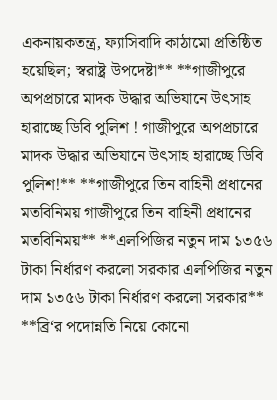একনায়কতন্ত্র, ফ্যাসিবাদি কাঠামো প্রতিষ্ঠিত হয়েছিল; স্বরাষ্ট্র উপদেষ্টা** **গাজীপুরে অপপ্রচারে মাদক উদ্ধার অভিযানে উৎসাহ হারাচ্ছে ডিবি পুলিশ ! গাজীপুরে অপপ্রচারে মাদক উদ্ধার অভিযানে উৎসাহ হারাচ্ছে ডিবি পুলিশ!** **গাজীপুরে তিন বাহিনী প্রধানের মতবিনিময় গাজীপুরে তিন বাহিনী প্রধানের মতবিনিময়** **এলপিজির নতুন দাম ১৩৫৬ টাকা নির্ধারণ করলো সরকার এলপিজির নতুন দাম ১৩৫৬ টাকা নির্ধারণ করলো সরকার** **ব্রি‘র পদোন্নতি নিয়ে কোনো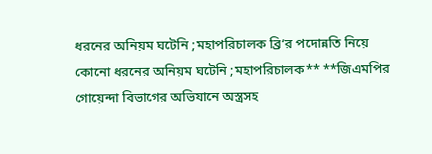ধরনের অনিয়ম ঘটেনি ;মহাপরিচালক ব্রি‘র পদোন্নতি নিয়ে কোনো ধরনের অনিয়ম ঘটেনি ;মহাপরিচালক** **জিএমপির গোয়েন্দা বিভাগের অভিযানে অস্ত্রসহ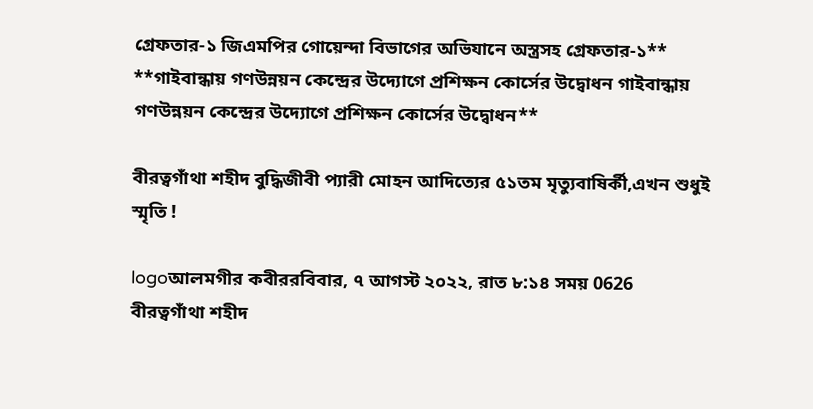গ্রেফতার-১ জিএমপির গোয়েন্দা বিভাগের অভিযানে অস্ত্রসহ গ্রেফতার-১** **গাইবান্ধায় গণউন্নয়ন কেন্দ্রের উদ্যোগে প্রশিক্ষন কোর্সের উদ্বোধন গাইবান্ধায় গণউন্নয়ন কেন্দ্রের উদ্যোগে প্রশিক্ষন কোর্সের উদ্বোধন**

বীরত্বগাঁথা শহীদ বুদ্ধিজীবী প্যারী মোহন আদিত্যের ৫১তম মৃত্যুবাষির্কী,এখন শুধুই স্মৃতি !

logoআলমগীর কবীররবিবার, ৭ আগস্ট ২০২২, রাত ৮:১৪ সময় 0626
বীরত্বগাঁথা শহীদ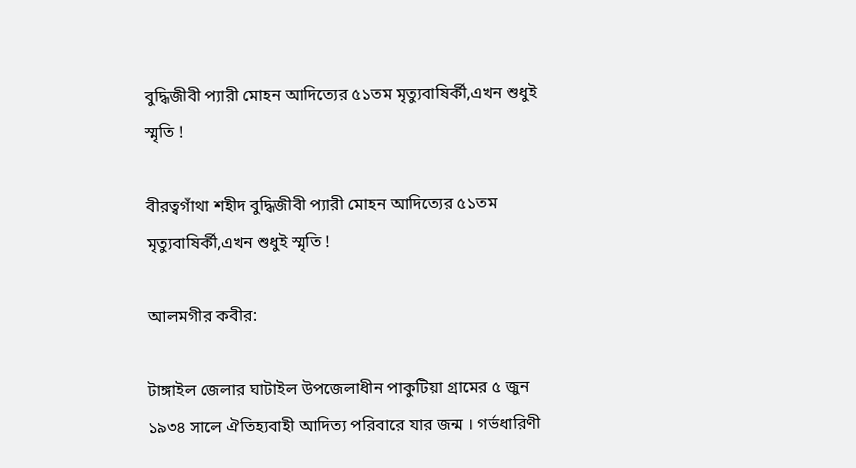বুদ্ধিজীবী প্যারী মোহন আদিত্যের ৫১তম মৃত্যুবাষির্কী,এখন শুধুই স্মৃতি !

বীরত্বগাঁথা শহীদ বুদ্ধিজীবী প্যারী মোহন আদিত্যের ৫১তম মৃত্যুবাষির্কী,এখন শুধুই স্মৃতি !

আলমগীর কবীর:

টাঙ্গাইল জেলার ঘাটাইল উপজেলাধীন পাকুটিয়া গ্রামের ৫ জুন ১৯৩৪ সালে ঐতিহ‌্যবাহী আদিত‌্য পরিবারে যার জন্ম । গর্ভধারিণী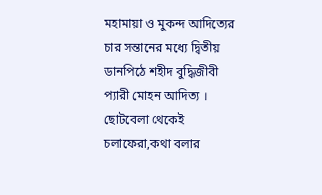মহামায়া ও মুকন্দ আদিত‌্যের চার সন্তানের মধ্যে দ্বিতীয় ডানপিঠে শহীদ বুদ্ধিজীবী প্যারী মোহন আদিত‌্য । ছোটবেলা থেকেই চলাফেরা,কথা বলার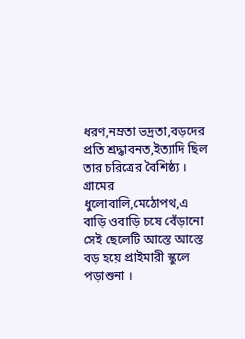ধরণ,নম্রতা ভদ্রতা,বড়দের প্রতি শ্রদ্ধাবনত,ইত্যাদি ছিল তার চরিত্রের বৈশিষ্ঠ্য । গ্রামের ধুলোবালি,মেঠোপথ,এ বাড়ি ওবাড়ি চষে বেঁড়ানো সেই ছেলেটি আস্তে আস্তে বড় হয়ে প্রাইমারী স্কুলে পড়াশুনা ।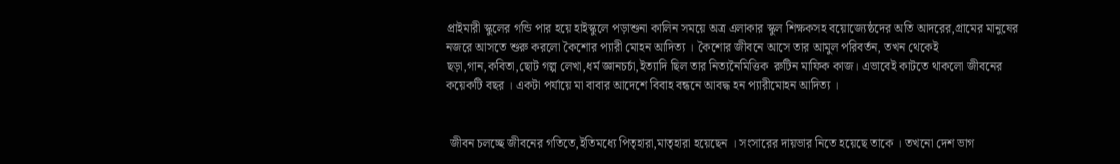প্রাইমারী স্কুলের গন্ডি পার হয়ে হাইস্কুলে পড়াশুনা কালিন সময়ে অত্র এলাকার স্কুল শিক্ষকসহ বয়োজ্যেষ্ঠদের অতি আদরের,গ্রামের মানুষের নজরে আসতে শুরু করলো কৈশোর প্যারী মোহন আদিত্য । কৈশোর জীবনে আসে তার আমুল পরিবর্তন, তখন থেকেই ছড়া,গান,কবিতা,ছোট গল্প লেখা,ধর্ম জ্ঞানচর্চা,ইত্যাদি ছিল তার নিত্যনৈমিত্তিক ‍ রুটিন মাফিক কাজ। এভাবেই কাটতে থাকলো জীবনের কয়েকটি বছর । একটা পর্যায়ে মা বাবার আদেশে বিবাহ বন্ধনে আবদ্ধ হন প্যারীমোহন আদিত্য ।


 জীবন চলচ্ছে জীবনের গতিতে,ইতিমধ্যে পিতৃহারা,মাতৃহারা হয়েছেন । সংসারের দায়ভার নিতে হয়েছে তাকে । তখনো দেশ ভাগ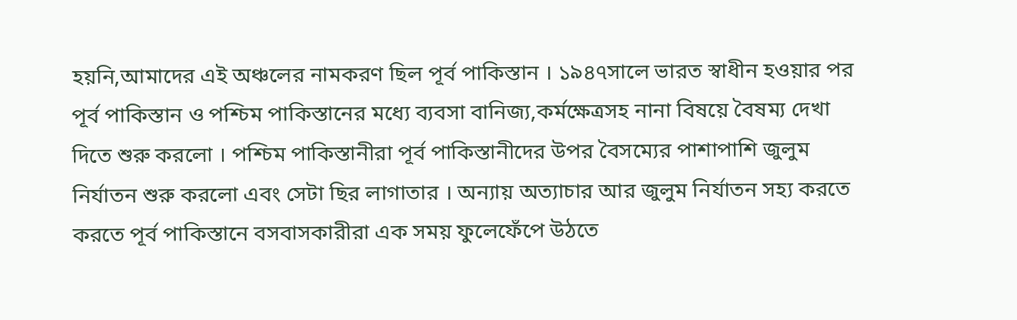হয়নি,আমাদের এই অঞ্চলের নামকরণ ছিল পূর্ব পাকিস্তান । ১৯৪৭সালে ভারত স্বাধীন হওয়ার পর পূর্ব পাকিস্তান ও পশ্চিম পাকিস্তানের মধ্যে ব্যবসা বানিজ্য,কর্মক্ষেত্রসহ নানা বিষয়ে বৈষম্য দেখা দিতে শুরু করলো । পশ্চিম পাকিস্তানীরা পূর্ব পাকিস্তানীদের উপর বৈসম্যের পাশাপাশি জুলুম নির্যাতন শুরু করলো এবং সেটা ছির লাগাতার । অন্যায় অত্যাচার আর জুলুম নির্যাতন সহ্য করতে করতে পূর্ব পাকিস্তানে বসবাসকারীরা এক সময় ফুলেফেঁপে উঠতে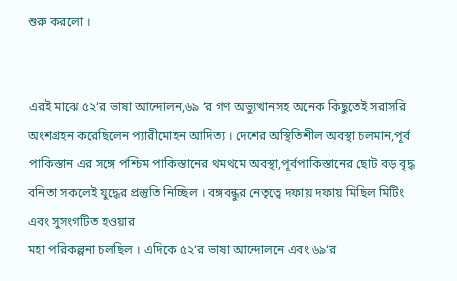শুরু করলো ।


এরই মাঝে ৫২‘র ভাষা আন্দোলন,৬৯ ‘র গণ অভ্যুত্থানসহ অনেক কিছুতেই সরাসরি অংশগ্রহন করেছিলেন প্যারীমোহন আদিত্য । দেশের অস্থিতিশীল অবস্থা চলমান,পূর্ব পাকিস্তান এর সঙ্গে পশ্চিম পাকিস্তানের থমথমে অবস্থা,পূর্বপাকিস্তানের ছোট বড় বৃদ্ধ বনিতা সকলেই যুদ্ধের প্রস্তুতি নিচ্ছিল । বঙ্গবন্ধুর নেতৃত্বে দফায় দফায় মিছিল মিটিং এবং সুসংগটিত হওয়ার
মহা পরিকল্পনা চলছিল । এদিকে ৫২‘র ভাষা আন্দোলনে এবং ৬৯‘র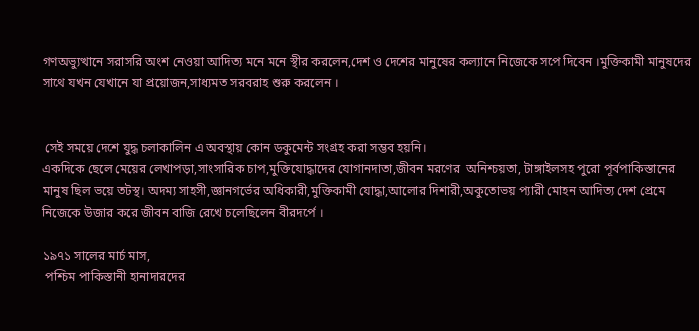গণঅভ্যুত্থানে সরাসরি অংশ নেওয়া আদিত্য মনে মনে স্থীর করলেন,দেশ ও দেশের মানুষের কল্যানে নিজেকে সপে দিবেন ।মুক্তিকামী মানুষদের সাথে যখন যেখানে যা প্রয়োজন,সাধ্যমত সরবরাহ শুরু করলেন ।


 সেই সময়ে দেশে যুদ্ধ চলাকালিন এ অবস্থায় কোন ডকুমেন্ট সংগ্রহ করা সম্ভব হয়নি।
একদিকে ছেলে মেয়ের লেখাপড়া,সাংসারিক চাপ,মুক্তিযোদ্ধাদের যোগানদাতা,জীবন মরণের  অনিশ্চয়তা, টাঙ্গাইলসহ পুরো পূর্বপাকিস্তানের মানুষ ছিল ভয়ে তটস্থ। অদম্য সাহসী,জ্ঞানগর্ভের অধিকারী,মুক্তিকামী যোদ্ধা,আলোর দিশারী,অকুতোভয় প্যারী মোহন আদিত্য দেশ প্রেমে নিজেকে উজার করে জীবন বাজি রেখে চলেছিলেন বীরদর্পে ।

১৯৭১ সালের মার্চ মাস,
 পশ্চিম পাকিস্তানী হানাদারদের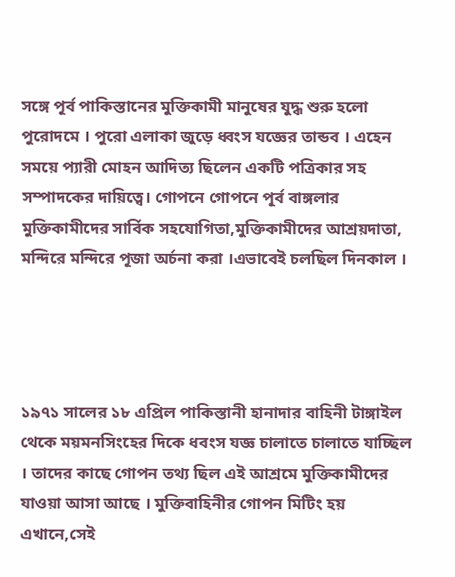সঙ্গে পূর্ব পাকিস্তানের মুক্তিকামী মানুষের যুদ্ধ শুরু হলো পুরোদমে । পুরো এলাকা জুড়ে ধ্বংস যজ্ঞের তান্ডব । এহেন সময়ে প্যারী মোহন আদিত্য ছিলেন একটি পত্রিকার সহ সম্পাদকের দায়িত্বে। গোপনে গোপনে পূর্ব বাঙ্গলার মুক্তিকামীদের সার্বিক সহযোগিতা,মুক্তিকামীদের আশ্রয়দাতা, মন্দিরে মন্দিরে পূজা অর্চনা করা ।এভাবেই চলছিল দিনকাল ।




১৯৭১ সালের ১৮ এপ্রিল পাকিস্তানী হানাদার বাহিনী টাঙ্গাইল থেকে ময়মনসিংহের দিকে ধবংস যজ্ঞ চালাতে চালাতে যাচ্ছিল । তাদের কাছে গোপন তথ্য ছিল এই আশ্রমে মুক্তিকামীদের যাওয়া আসা আছে । মুক্তিবাহিনীর গোপন মিটিং হয় এখানে,সেই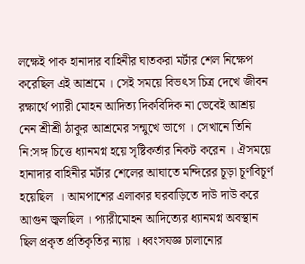লক্ষেই পাক হানাদার বাহিনীর ঘাতকরা মর্টার শেল নিক্ষেপ করেছিল এই আশ্রমে । সেই সময়ে বিভৎস চিত্র দেখে জীবন রক্ষার্থে প্যারী মোহন আদিত্য দিকবিদিক না ভেবেই আশ্রয় নেন শ্রীশ্রী ঠাকুর আশ্রমের সন্মুখে ভাগে । সেখানে তিনি নি:সঙ্গ চিত্তে ধ্যানমগ্ন হয়ে সৃষ্টিকর্তার নিকট করেন । ঐসময়ে হানাদার বাহিনীর মর্টার শেলের আঘাতে মন্দিরের চূড়া চূর্ণবিচূর্ণ হয়েছিল  । আমপাশের এলাকার ঘরবাড়িতে দাউ দাউ করে আগুন জ্বলছিল । প্যারীমোহন আদিত্যের ধ্যানমগ্ন অবস্থান ছিল প্রকৃত প্রতিকৃতির ন্যায় । ধ্বংসযজ্ঞ চালানোর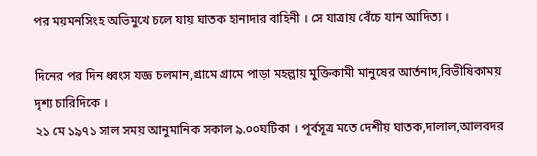পর ময়মনসিংহ অভিমুখে চলে যায় ঘাতক হানাদার বাহিনী । সে যাত্রায় বেঁচে যান আদিত্য ।

দিনের পর দিন ধ্বংস যজ্ঞ চলমান,গ্রামে গ্রামে পাড়া মহল্লায় মুক্তিকামী মানুষের আর্তনাদ,বিভীষিকাময় দৃশ্য চারিদিকে ।
২১ মে ১৯৭১ সাল সময় আনুমানিক সকাল ৯.০০ঘটিকা । পূর্বসূত্র মতে দেশীয় ঘাতক,দালাল,আলবদর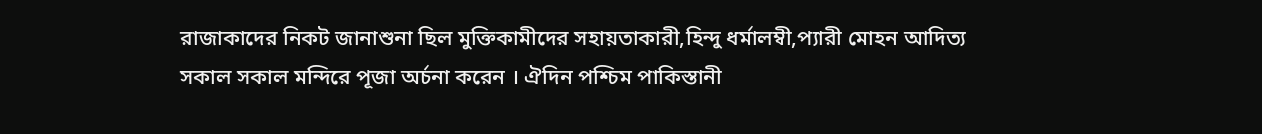রাজাকাদের নিকট জানাশুনা ছিল মুক্তিকামীদের সহায়তাকারী,হিন্দু ধর্মালম্বী,প্যারী মোহন আদিত্য সকাল সকাল মন্দিরে পূজা অর্চনা করেন । ঐদিন পশ্চিম পাকিস্তানী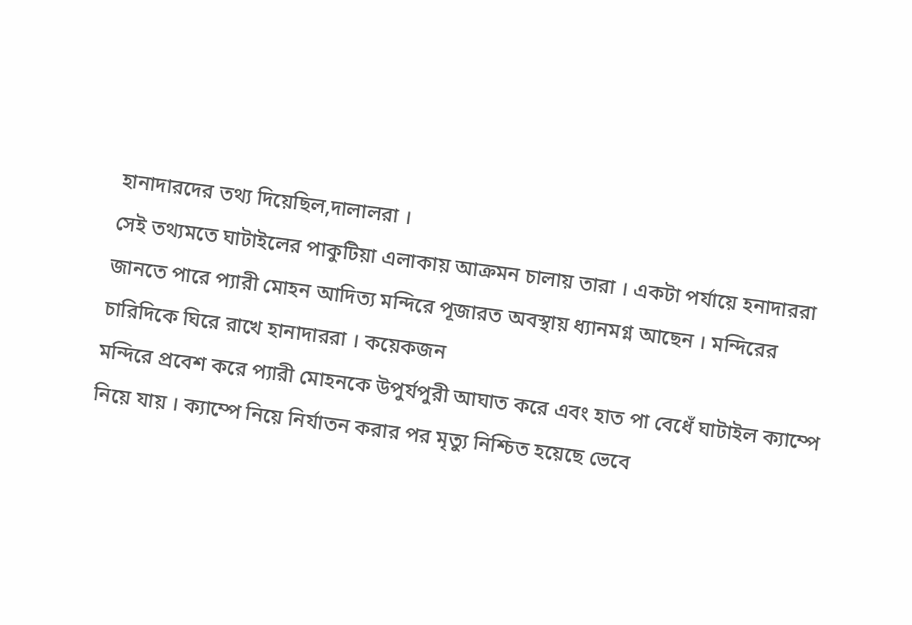হানাদারদের তথ্য দিয়েছিল,দালালরা ।
সেই তথ্যমতে ঘাটাইলের পাকুটিয়া এলাকায় আক্রমন চালায় তারা । একটা পর্যায়ে হনাদাররা জানতে পারে প্যারী মোহন আদিত্য মন্দিরে পূজারত অবস্থায় ধ্যানমগ্ন আছেন । মন্দিরের চারিদিকে ঘিরে রাখে হানাদাররা । কয়েকজন
মন্দিরে প্রবেশ করে প্যারী মোহনকে উপুর্যপুরী আঘাত করে এবং হাত পা বেধেঁ ঘাটাইল ক্যাম্পে নিয়ে যায় । ক্যাম্পে নিয়ে নির্যাতন করার পর মৃত্যু নিশ্চিত হয়েছে ভেবে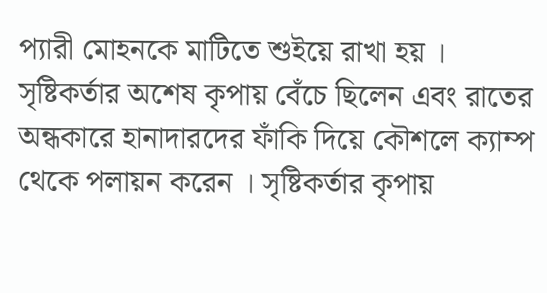প্যারী মোহনকে মাটিতে শুইয়ে রাখা হয় । সৃষ্টিকর্তার অশেষ কৃপায় বেঁচে ছিলেন এবং রাতের অন্ধকারে হানাদারদের ফাঁকি দিয়ে কৌশলে ক্যাম্প থেকে পলায়ন করেন । সৃষ্টিকর্তার কৃপায়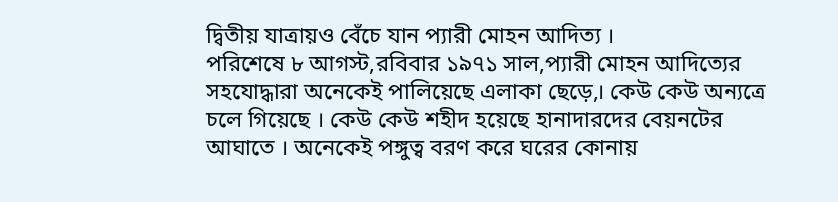দ্বিতীয় যাত্রায়ও বেঁচে যান প্যারী মোহন আদিত্য ।
পরিশেষে ৮ আগস্ট,রবিবার ১৯৭১ সাল,প্যারী মোহন আদিত্যের সহযোদ্ধারা অনেকেই পালিয়েছে এলাকা ছেড়ে,। কেউ কেউ অন্যত্রে চলে গিয়েছে । কেউ কেউ শহীদ হয়েছে হানাদারদের বেয়নটের আঘাতে । অনেকেই পঙ্গুত্ব বরণ করে ঘরের কোনায়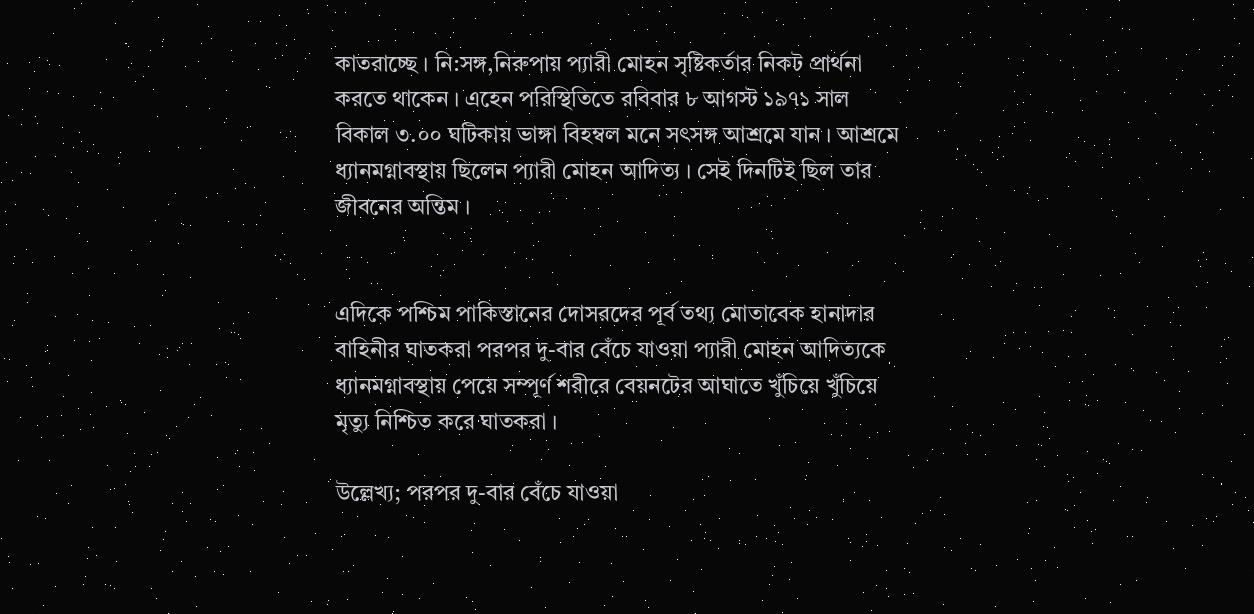কাতরাচ্ছে । নি:সঙ্গ,নিরুপায় প্যারী মোহন সৃষ্টিকর্তার নিকট প্রার্থনা করতে থাকেন । এহেন পরিস্থিতিতে রবিবার ৮ আগস্ট ১৯৭১ সাল বিকাল ৩.০০ ঘটিকায় ভাঙ্গা বিহম্বল মনে সৎসঙ্গ আশ্রমে যান । আশ্রমে ধ্যানমগ্নাবস্থায় ছিলেন প্যারী মোহন আদিত্য । সেই দিনটিই ছিল তার জীবনের অন্তিম ।


এদিকে পশ্চিম পাকিস্তানের দোসরদের পূর্ব তথ্য মোতাবেক হানাদার বাহিনীর ঘাতকরা পরপর দু-বার বেঁচে যাওয়া প্যারী মোহন আদিত্যকে ধ্যানমগ্নাবস্থায় পেয়ে সম্পূর্ণ শরীরে বেয়নটের আঘাতে খুঁচিয়ে খুঁচিয়ে মৃত্যু নিশ্চিত করে ঘাতকরা ।

উল্লেখ্য; পরপর দু-বার বেঁচে যাওয়া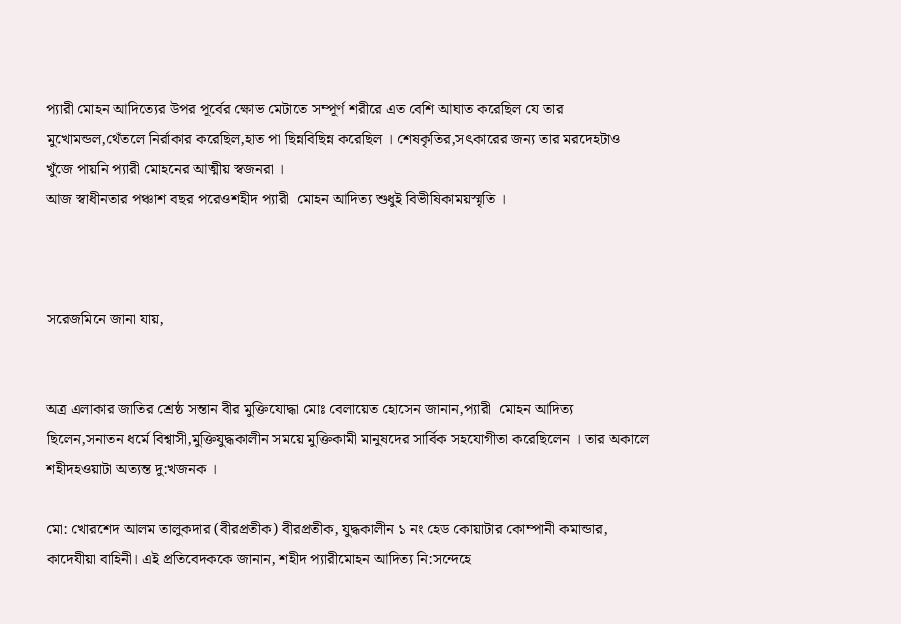প্যারী মোহন আদিত্যের উপর পূর্বের ক্ষোভ মেটাতে সম্পূর্ণ শরীরে এত বেশি আঘাত করেছিল যে তার মুখোমন্ডল,থেঁতলে নির্রাকার করেছিল,হাত পা ছিন্নবিছিন্ন করেছিল । শেষকৃতির,সৎকারের জন্য তার মরদেহটাও খুঁজে পায়নি প্যারী মোহনের আত্মীয় স্বজনরা ।
আজ স্বাধীনতার পঞ্চাশ বছর পরেওশহীদ প্যারী  মোহন আদিত্য শুধুই বিভীষিকাময়স্মৃতি ।



সরেজমিনে জানা যায়,


অত্র এলাকার জাতির শ্রেষ্ঠ সন্তান বীর মুক্তিযোদ্ধা মোঃ বেলায়েত হোসেন জানান,প্যারী  মোহন আদিত্য ছিলেন,সনাতন ধর্মে বিশ্বাসী,মুক্তিযুদ্ধকালীন সময়ে মুক্তিকামী মানুষদের সার্বিক সহযোগীতা করেছিলেন । তার অকালে শহীদহওয়াটা অত্যন্ত দু:খজনক ।

মো: খোরশেদ আলম তালুকদার (বীরপ্রতীক) বীরপ্রতীক, যুদ্ধকালীন ১ নং হেড কোয়াটার কোম্পানী কমান্ডার, কাদেযীয়া বাহিনী। এই প্রতিবেদককে জানান, শহীদ প্যারীমোহন আদিত্য নি:সন্দেহে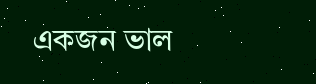একজন ভাল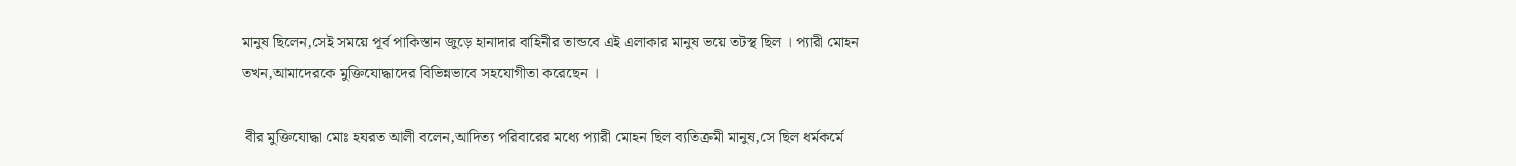মানুষ ছিলেন,সেই সময়ে পূর্ব পাকিস্তান জুড়ে হানাদার বাহিনীর তান্ডবে এই এলাকার মানুষ ভয়ে তটস্থ ছিল । প্যারী মোহন তখন,আমাদেরকে মুক্তিযোদ্ধাদের বিভিন্নভাবে সহযোগীতা করেছেন ।

 বীর মুক্তিযোদ্ধা মোঃ হযরত আলী বলেন,আদিত্য পরিবারের মধ্যে প্যারী মোহন ছিল ব্যতিক্রমী মানুষ,সে ছিল ধর্মকর্মে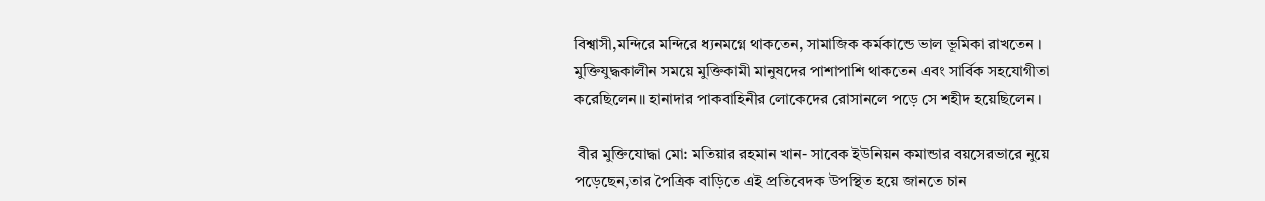বিশ্বাসী,মন্দিরে মন্দিরে ধ্যনমগ্নে থাকতেন, সামাজিক কর্মকান্ডে ভাল ভূমিকা রাখতেন । মুক্তিযুদ্ধকালীন সময়ে মুক্তিকামী মানুষদের পাশাপাশি থাকতেন এবং সার্বিক সহযোগীতা করেছিলেন॥ হানাদার পাকবাহিনীর লোকেদের রোসানলে পড়ে সে শহীদ হয়েছিলেন ।

 বীর মুক্তিযোদ্ধা মো: মতিয়ার রহমান খান- সাবেক ইউনিয়ন কমান্ডার বয়সেরভারে নুয়ে পড়েছেন,তার পৈত্রিক বাড়িতে এই প্রতিবেদক উপস্থিত হয়ে জানতে চান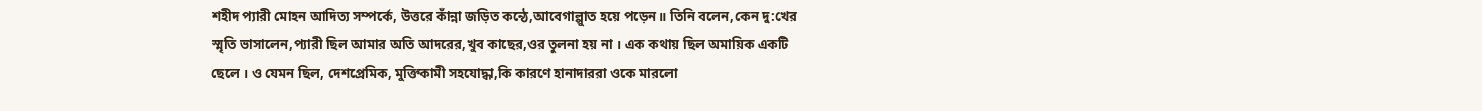শহীদ প্যারী মোহন আদিত্য সম্পর্কে, উত্তরে কাঁন্না জড়িত কন্ঠে,আবেগাল্পাুত হয়ে পড়েন॥ তিনি বলেন,কেন দু:খের স্মৃতি ভাসালেন,প্যারী ছিল আমার অতি আদরের,খুব কাছের,ওর তুলনা হয় না । এক কথায় ছিল অমায়িক একটি ছেলে । ও যেমন ছিল, দেশপ্রেমিক, মুক্তিকামী সহযোদ্ধা,কি কারণে হানাদাররা ওকে মারলো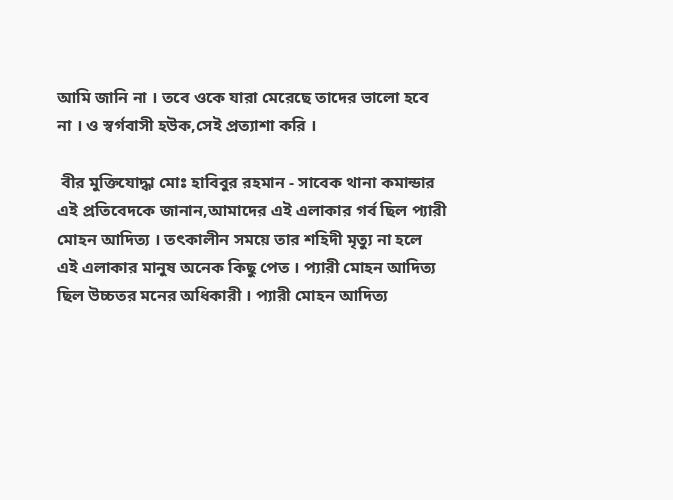আমি জানি না । তবে ওকে যারা মেরেছে তাদের ভালো হবে না । ও স্বর্গবাসী হউক,সেই প্রত্যাশা করি ।

 বীর মুক্তিযোদ্ধা মোঃ হাবিবুর রহমান - সাবেক থানা কমান্ডার এই প্রতিবেদকে জানান,আমাদের এই এলাকার গর্ব ছিল প্যারী মোহন আদিত্য । তৎকালীন সময়ে তার শহিদী মৃত্যু না হলে এই এলাকার মানুষ অনেক কিছু পেত । প্যারী মোহন আদিত্য ছিল উচ্চতর মনের অধিকারী । প্যারী মোহন আদিত্য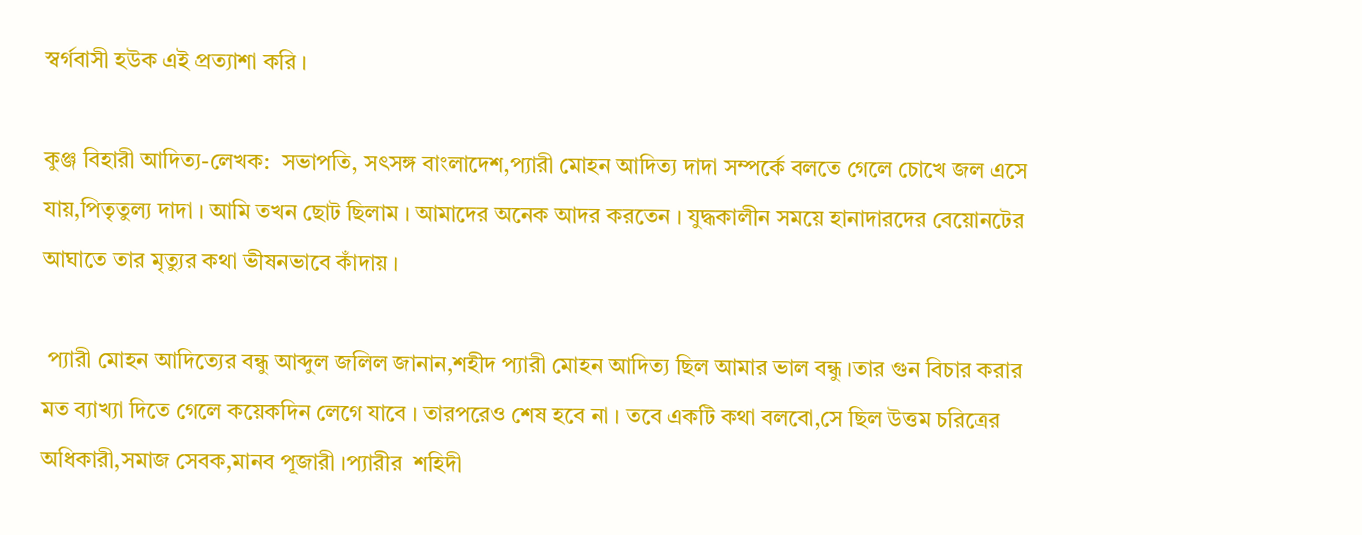স্বর্গবাসী হউক এই প্রত্যাশা করি ।

কুঞ্জ বিহারী আদিত্য-লেখক:  সভাপতি, সৎসঙ্গ বাংলাদেশ,প্যারী মোহন আদিত্য দাদা সম্পর্কে বলতে গেলে চোখে জল এসে যায়,পিতৃতুল্য দাদা । আমি তখন ছোট ছিলাম । আমাদের অনেক আদর করতেন । যুদ্ধকালীন সময়ে হানাদারদের বেয়োনটের আঘাতে তার মৃত্যুর কথা ভীষনভাবে কাঁদায় ।

 প্যারী মোহন আদিত্যের বন্ধু আব্দুল জলিল জানান,শহীদ প্যারী মোহন আদিত্য ছিল আমার ভাল বন্ধু ।তার গুন বিচার করার মত ব্যাখ্যা দিতে গেলে কয়েকদিন লেগে যাবে । তারপরেও শেষ হবে না । তবে একটি কথা বলবো,সে ছিল উত্তম চরিত্রের অধিকারী,সমাজ সেবক,মানব পূজারী ।প্যারীর  শহিদী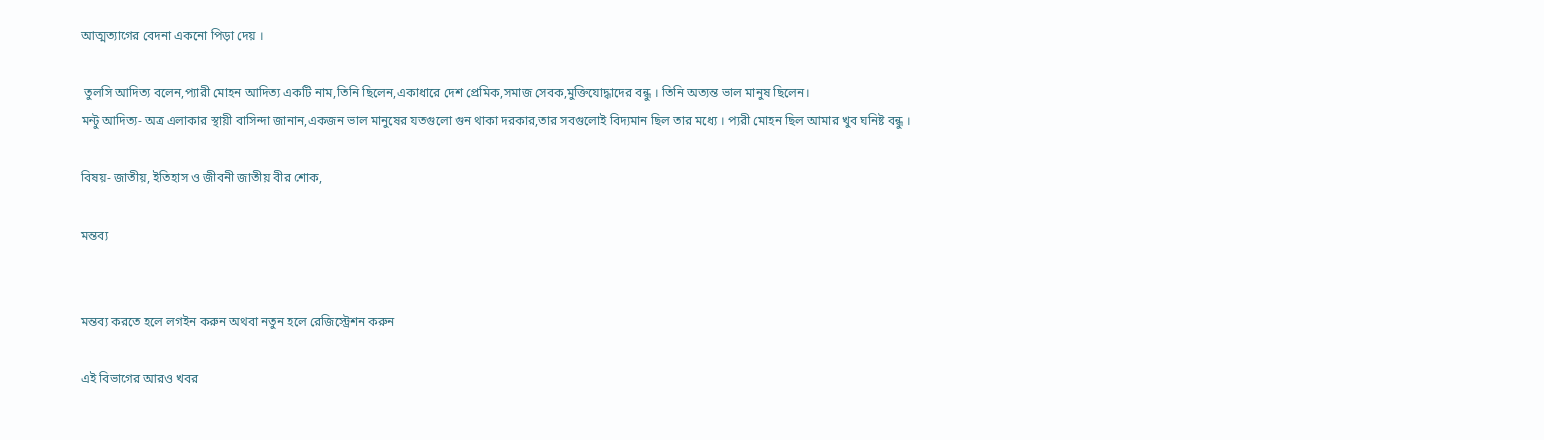আত্মত্যাগের বেদনা একনো পিড়া দেয় ।

 তুলসি আদিত্য বলেন,প্যারী মোহন আদিত্য একটি নাম,তিনি ছিলেন,একাধারে দেশ প্রেমিক,সমাজ সেবক,মুক্তিযোদ্ধাদের বন্ধু । তিনি অত্যন্ত ভাল মানুষ ছিলেন।
মন্টু আদিত্য- অত্র এলাকার স্থায়ী বাসিন্দা জানান,একজন ভাল মানুষের যতগুলো গুন থাকা দরকার,তার সবগুলোই বিদ্যমান ছিল তার মধ্যে । প্যরী মোহন ছিল আমার খুব ঘনিষ্ট বন্ধু ।

বিষয়- জাতীয়, ইতিহাস ও জীবনী জাতীয় বীর শোক,

মন্তব্য


মন্তব্য করতে হলে লগইন করুন অথবা নতুন হলে রেজিস্ট্রেশন করুন

এই বিভাগের আরও খবর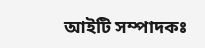আইটি সম্পাদকঃ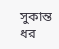সুকান্ত ধর